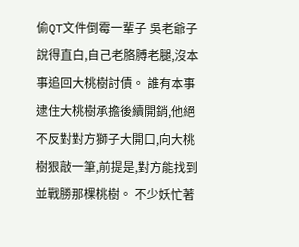偷QT文件倒霉一輩子 吳老爺子說得直白,自己老胳膊老腿,沒本事追回大桃樹討債。 誰有本事逮住大桃樹承擔後續開銷,他絕不反對對方獅子大開口,向大桃樹狠敲一筆,前提是,對方能找到並戰勝那棵桃樹。 不少妖忙著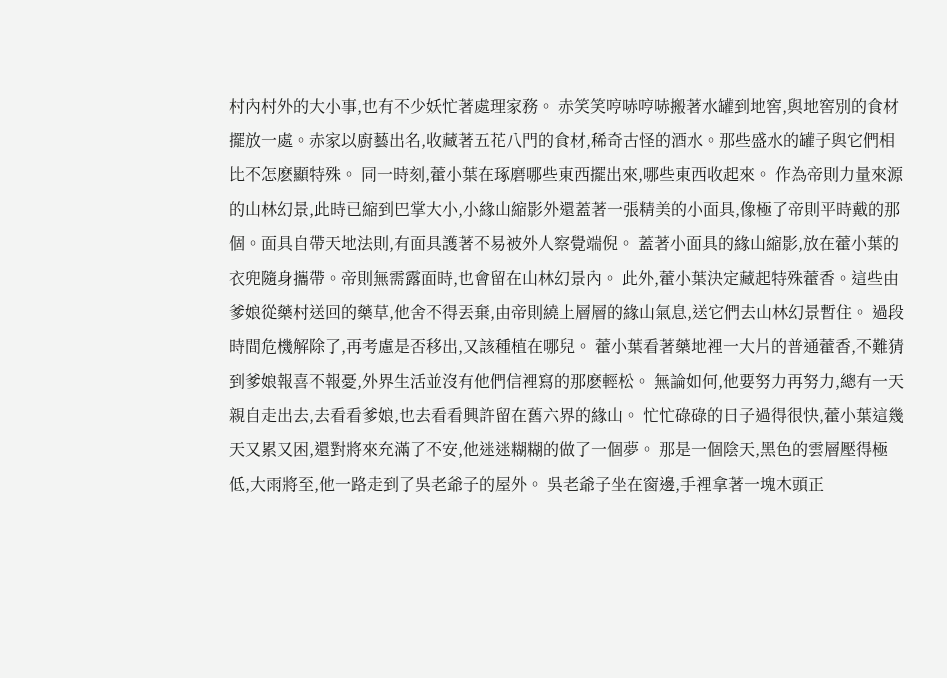村內村外的大小事,也有不少妖忙著處理家務。 赤笑笑哼哧哼哧搬著水罐到地窖,與地窖別的食材擺放一處。赤家以廚藝出名,收藏著五花八門的食材,稀奇古怪的酒水。那些盛水的罐子與它們相比不怎麽顯特殊。 同一時刻,藿小葉在琢磨哪些東西擺出來,哪些東西收起來。 作為帝則力量來源的山林幻景,此時已縮到巴掌大小,小緣山縮影外還蓋著一張精美的小面具,像極了帝則平時戴的那個。面具自帶天地法則,有面具護著不易被外人察覺端倪。 蓋著小面具的緣山縮影,放在藿小葉的衣兜隨身攜帶。帝則無需露面時,也會留在山林幻景內。 此外,藿小葉決定藏起特殊藿香。這些由爹娘從藥村送回的藥草,他舍不得丟棄,由帝則繞上層層的緣山氣息,送它們去山林幻景暫住。 過段時間危機解除了,再考慮是否移出,又該種植在哪兒。 藿小葉看著藥地裡一大片的普通藿香,不難猜到爹娘報喜不報憂,外界生活並沒有他們信裡寫的那麽輕松。 無論如何,他要努力再努力,總有一天親自走出去,去看看爹娘,也去看看興許留在舊六界的緣山。 忙忙碌碌的日子過得很快,藿小葉這幾天又累又困,還對將來充滿了不安,他迷迷糊糊的做了一個夢。 那是一個陰天,黑色的雲層壓得極低,大雨將至,他一路走到了吳老爺子的屋外。 吳老爺子坐在窗邊,手裡拿著一塊木頭正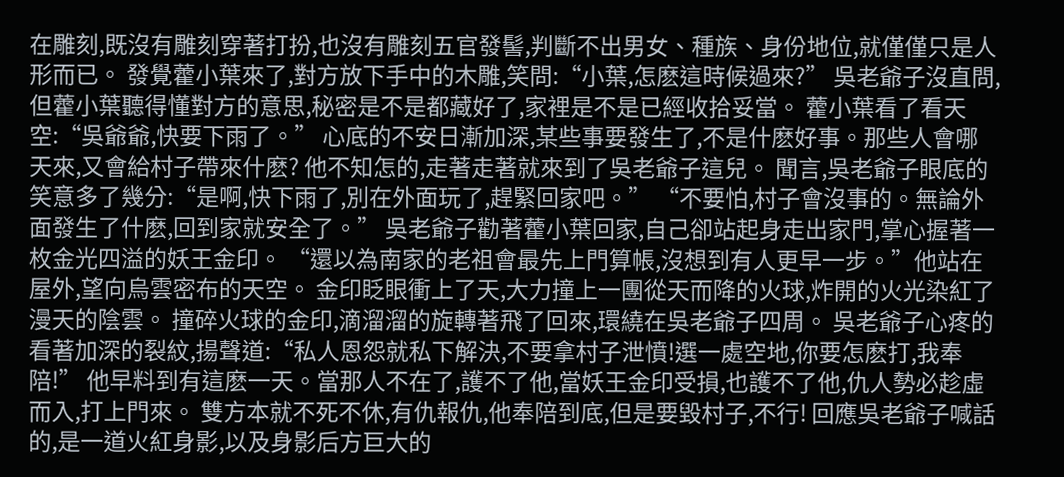在雕刻,既沒有雕刻穿著打扮,也沒有雕刻五官發髻,判斷不出男女、種族、身份地位,就僅僅只是人形而已。 發覺藿小葉來了,對方放下手中的木雕,笑問:“小葉,怎麽這時候過來?” 吳老爺子沒直問,但藿小葉聽得懂對方的意思,秘密是不是都藏好了,家裡是不是已經收拾妥當。 藿小葉看了看天空:“吳爺爺,快要下雨了。” 心底的不安日漸加深,某些事要發生了,不是什麽好事。那些人會哪天來,又會給村子帶來什麽? 他不知怎的,走著走著就來到了吳老爺子這兒。 聞言,吳老爺子眼底的笑意多了幾分:“是啊,快下雨了,別在外面玩了,趕緊回家吧。” “不要怕,村子會沒事的。無論外面發生了什麽,回到家就安全了。” 吳老爺子勸著藿小葉回家,自己卻站起身走出家門,掌心握著一枚金光四溢的妖王金印。 “還以為南家的老祖會最先上門算帳,沒想到有人更早一步。”他站在屋外,望向烏雲密布的天空。 金印眨眼衝上了天,大力撞上一團從天而降的火球,炸開的火光染紅了漫天的陰雲。 撞碎火球的金印,滴溜溜的旋轉著飛了回來,環繞在吳老爺子四周。 吳老爺子心疼的看著加深的裂紋,揚聲道:“私人恩怨就私下解決,不要拿村子泄憤!選一處空地,你要怎麽打,我奉陪!” 他早料到有這麽一天。當那人不在了,護不了他,當妖王金印受損,也護不了他,仇人勢必趁虛而入,打上門來。 雙方本就不死不休,有仇報仇,他奉陪到底,但是要毀村子,不行! 回應吳老爺子喊話的,是一道火紅身影,以及身影后方巨大的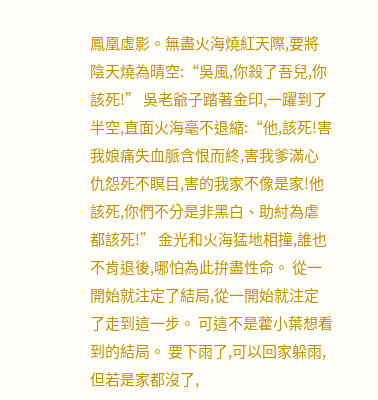鳳凰虛影。無盡火海燒紅天際,要將陰天燒為晴空:“吳風,你殺了吾兒,你該死!” 吳老爺子踏著金印,一躍到了半空,直面火海毫不退縮:“他,該死!害我娘痛失血脈含恨而終,害我爹滿心仇怨死不瞑目,害的我家不像是家!他該死,你們不分是非黑白、助紂為虐都該死!” 金光和火海猛地相撞,誰也不肯退後,哪怕為此拚盡性命。 從一開始就注定了結局,從一開始就注定了走到這一步。 可這不是藿小葉想看到的結局。 要下雨了,可以回家躲雨,但若是家都沒了,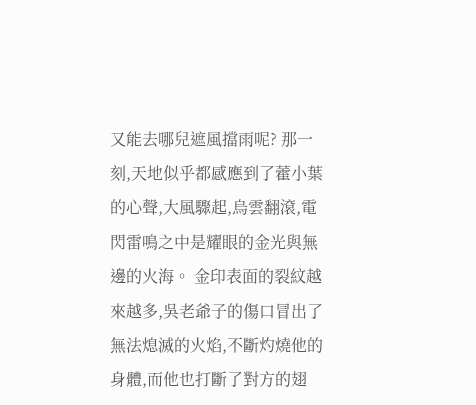又能去哪兒遮風擋雨呢? 那一刻,天地似乎都感應到了藿小葉的心聲,大風驟起,烏雲翻滾,電閃雷鳴之中是耀眼的金光與無邊的火海。 金印表面的裂紋越來越多,吳老爺子的傷口冒出了無法熄滅的火焰,不斷灼燒他的身體,而他也打斷了對方的翅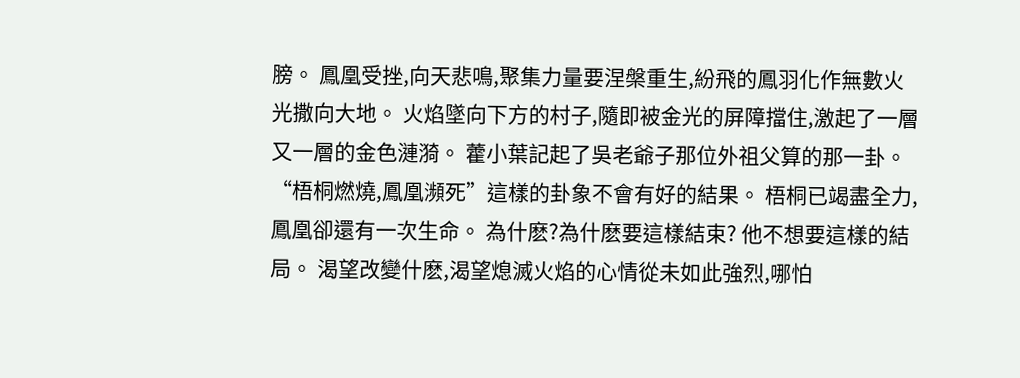膀。 鳳凰受挫,向天悲鳴,聚集力量要涅槃重生,紛飛的鳳羽化作無數火光撒向大地。 火焰墜向下方的村子,隨即被金光的屏障擋住,激起了一層又一層的金色漣漪。 藿小葉記起了吳老爺子那位外祖父算的那一卦。 “梧桐燃燒,鳳凰瀕死”這樣的卦象不會有好的結果。 梧桐已竭盡全力,鳳凰卻還有一次生命。 為什麽?為什麽要這樣結束? 他不想要這樣的結局。 渴望改變什麽,渴望熄滅火焰的心情從未如此強烈,哪怕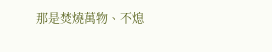那是焚燒萬物、不熄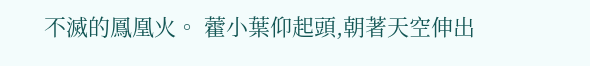不滅的鳳凰火。 藿小葉仰起頭,朝著天空伸出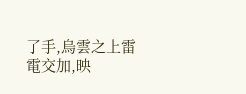了手,烏雲之上雷電交加,映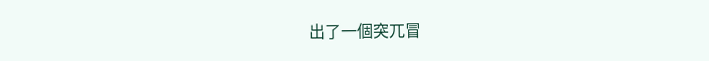出了一個突兀冒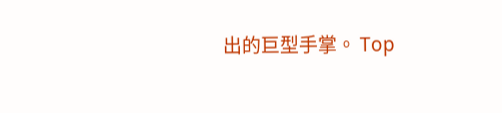出的巨型手掌。 Top